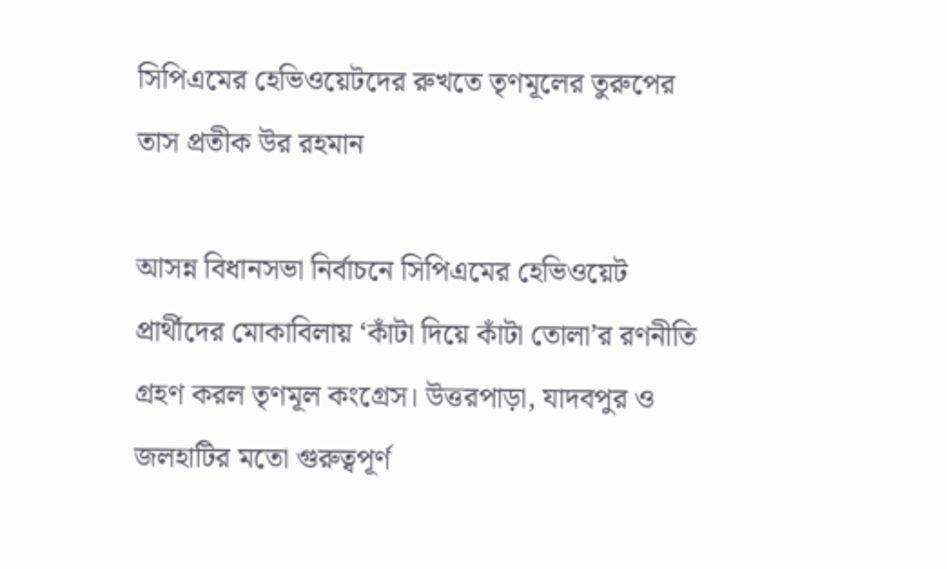সিপিএমের হেভিওয়েটদের রুখতে তৃণমূলের তুরুপের তাস প্রতীক উর রহমান

আসন্ন বিধানসভা নির্বাচনে সিপিএমের হেভিওয়েট প্রার্থীদের মোকাবিলায় ‘কাঁটা দিয়ে কাঁটা তোলা’র রণনীতি গ্রহণ করল তৃণমূল কংগ্রেস। উত্তরপাড়া, যাদবপুর ও জলহাটির মতো গুরুত্বপূর্ণ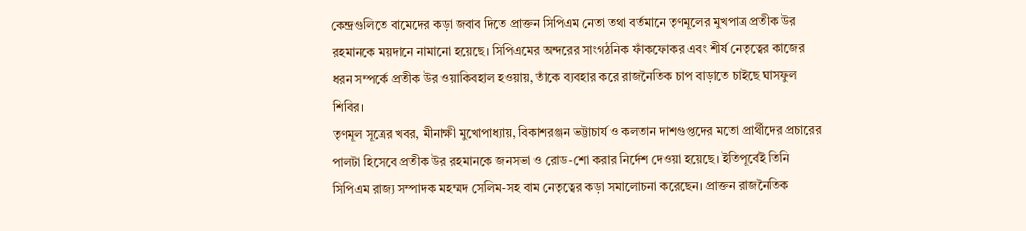কেন্দ্রগুলিতে বামেদের কড়া জবাব দিতে প্রাক্তন সিপিএম নেতা তথা বর্তমানে তৃণমূলের মুখপাত্র প্রতীক উর রহমানকে ময়দানে নামানো হয়েছে। সিপিএমের অন্দরের সাংগঠনিক ফাঁকফোকর এবং শীর্ষ নেতৃত্বের কাজের ধরন সম্পর্কে প্রতীক উর ওয়াকিবহাল হওয়ায়, তাঁকে ব্যবহার করে রাজনৈতিক চাপ বাড়াতে চাইছে ঘাসফুল শিবির।
তৃণমূল সূত্রের খবর, মীনাক্ষী মুখোপাধ্যায়, বিকাশরঞ্জন ভট্টাচার্য ও কলতান দাশগুপ্তদের মতো প্রার্থীদের প্রচারের পালটা হিসেবে প্রতীক উর রহমানকে জনসভা ও রোড-শো করার নির্দেশ দেওয়া হয়েছে। ইতিপূর্বেই তিনি সিপিএম রাজ্য সম্পাদক মহম্মদ সেলিম-সহ বাম নেতৃত্বের কড়া সমালোচনা করেছেন। প্রাক্তন রাজনৈতিক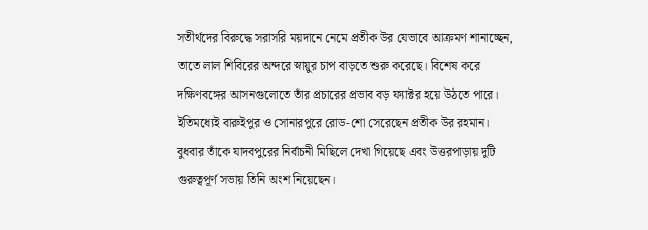সতীর্থদের বিরুদ্ধে সরাসরি ময়দানে নেমে প্রতীক উর যেভাবে আক্রমণ শানাচ্ছেন, তাতে লাল শিবিরের অন্দরে স্নায়ুর চাপ বাড়তে শুরু করেছে। বিশেষ করে দক্ষিণবঙ্গের আসনগুলোতে তাঁর প্রচারের প্রভাব বড় ফ্যাক্টর হয়ে উঠতে পারে।
ইতিমধ্যেই বারুইপুর ও সোনারপুরে রোড-শো সেরেছেন প্রতীক উর রহমান। বুধবার তাঁকে যাদবপুরের নির্বাচনী মিছিলে দেখা গিয়েছে এবং উত্তরপাড়ায় দুটি গুরুত্বপূর্ণ সভায় তিনি অংশ নিয়েছেন।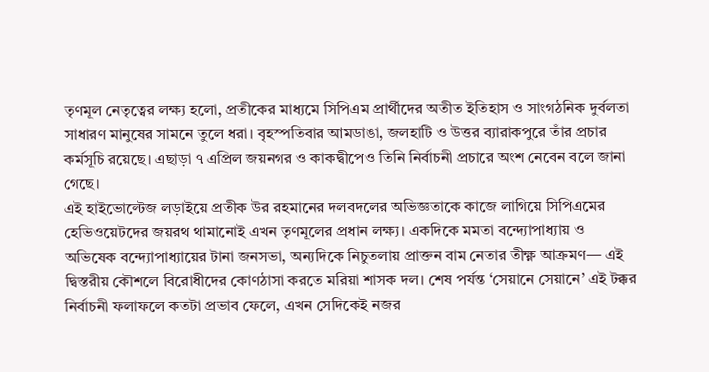তৃণমূল নেতৃত্বের লক্ষ্য হলো, প্রতীকের মাধ্যমে সিপিএম প্রার্থীদের অতীত ইতিহাস ও সাংগঠনিক দুর্বলতা সাধারণ মানুষের সামনে তুলে ধরা। বৃহস্পতিবার আমডাঙা, জলহাটি ও উত্তর ব্যারাকপুরে তাঁর প্রচার কর্মসূচি রয়েছে। এছাড়া ৭ এপ্রিল জয়নগর ও কাকদ্বীপেও তিনি নির্বাচনী প্রচারে অংশ নেবেন বলে জানা গেছে।
এই হাইভোল্টেজ লড়াইয়ে প্রতীক উর রহমানের দলবদলের অভিজ্ঞতাকে কাজে লাগিয়ে সিপিএমের হেভিওয়েটদের জয়রথ থামানোই এখন তৃণমূলের প্রধান লক্ষ্য। একদিকে মমতা বন্দ্যোপাধ্যায় ও অভিষেক বন্দ্যোপাধ্যায়ের টানা জনসভা, অন্যদিকে নিচুতলায় প্রাক্তন বাম নেতার তীক্ষ্ণ আক্রমণ— এই দ্বিস্তরীয় কৌশলে বিরোধীদের কোণঠাসা করতে মরিয়া শাসক দল। শেষ পর্যন্ত ‘সেয়ানে সেয়ানে’ এই টক্কর নির্বাচনী ফলাফলে কতটা প্রভাব ফেলে, এখন সেদিকেই নজর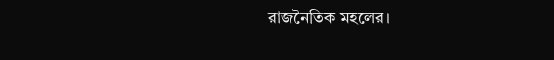রাজনৈতিক মহলের।